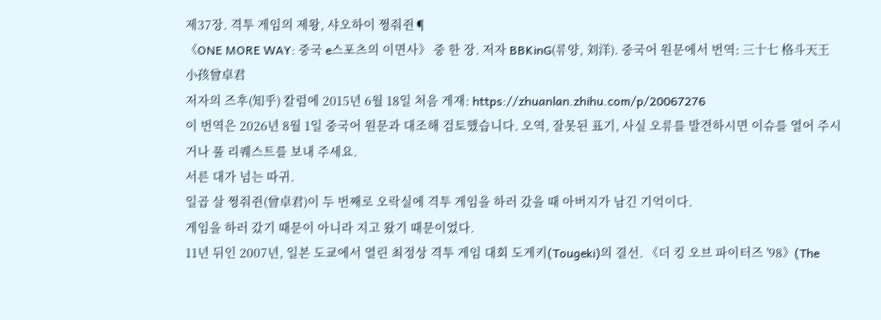제37장. 격투 게임의 제왕, 샤오하이 쩡줘쥔¶
《ONE MORE WAY: 중국 e스포츠의 이면사》 중 한 장. 저자 BBKinG(류양, 刘洋). 중국어 원문에서 번역: 三十七 格斗天王 小孩曾卓君
저자의 즈후(知乎) 칼럼에 2015년 6월 18일 처음 게재: https://zhuanlan.zhihu.com/p/20067276
이 번역은 2026년 8월 1일 중국어 원문과 대조해 검토했습니다. 오역, 잘못된 표기, 사실 오류를 발견하시면 이슈를 열어 주시거나 풀 리퀘스트를 보내 주세요.
서른 대가 넘는 따귀.
일곱 살 쩡줘쥔(曾卓君)이 두 번째로 오락실에 격투 게임을 하러 갔을 때 아버지가 남긴 기억이다.
게임을 하러 갔기 때문이 아니라 지고 왔기 때문이었다.
11년 뒤인 2007년, 일본 도쿄에서 열린 최정상 격투 게임 대회 도게키(Tougeki)의 결선. 《더 킹 오브 파이터즈 '98》(The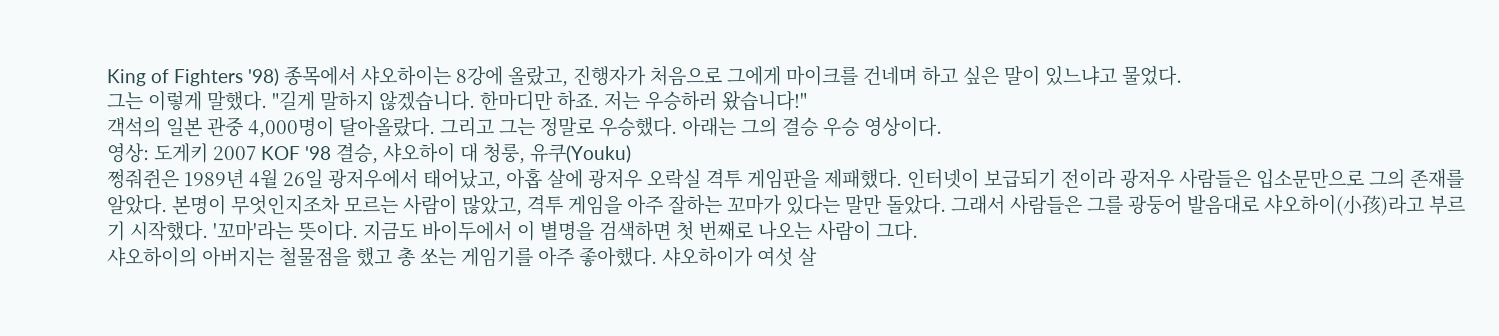King of Fighters '98) 종목에서 샤오하이는 8강에 올랐고, 진행자가 처음으로 그에게 마이크를 건네며 하고 싶은 말이 있느냐고 물었다.
그는 이렇게 말했다. "길게 말하지 않겠습니다. 한마디만 하죠. 저는 우승하러 왔습니다!"
객석의 일본 관중 4,000명이 달아올랐다. 그리고 그는 정말로 우승했다. 아래는 그의 결승 우승 영상이다.
영상: 도게키 2007 KOF '98 결승, 샤오하이 대 청룽, 유쿠(Youku)
쩡줘쥔은 1989년 4월 26일 광저우에서 태어났고, 아홉 살에 광저우 오락실 격투 게임판을 제패했다. 인터넷이 보급되기 전이라 광저우 사람들은 입소문만으로 그의 존재를 알았다. 본명이 무엇인지조차 모르는 사람이 많았고, 격투 게임을 아주 잘하는 꼬마가 있다는 말만 돌았다. 그래서 사람들은 그를 광둥어 발음대로 샤오하이(小孩)라고 부르기 시작했다. '꼬마'라는 뜻이다. 지금도 바이두에서 이 별명을 검색하면 첫 번째로 나오는 사람이 그다.
샤오하이의 아버지는 철물점을 했고 총 쏘는 게임기를 아주 좋아했다. 샤오하이가 여섯 살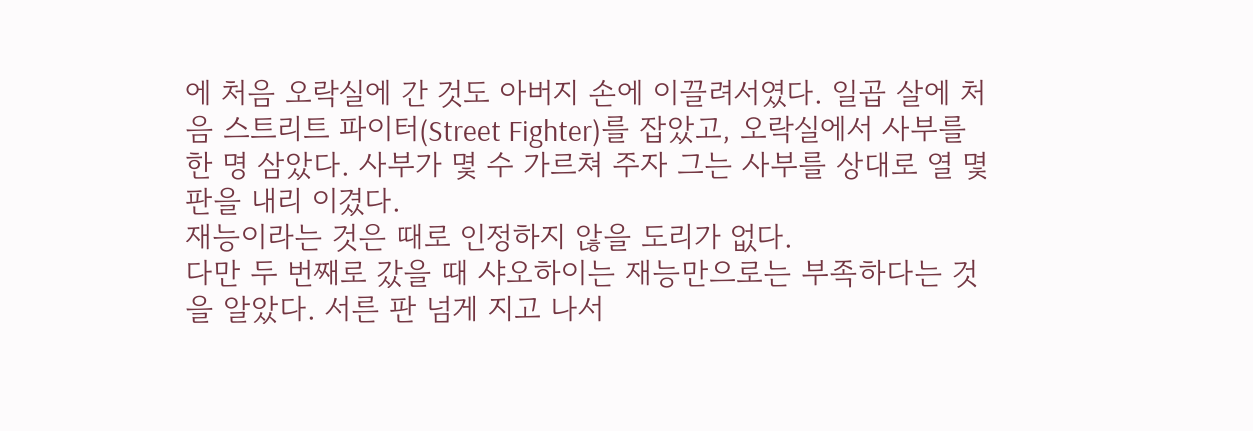에 처음 오락실에 간 것도 아버지 손에 이끌려서였다. 일곱 살에 처음 스트리트 파이터(Street Fighter)를 잡았고, 오락실에서 사부를 한 명 삼았다. 사부가 몇 수 가르쳐 주자 그는 사부를 상대로 열 몇 판을 내리 이겼다.
재능이라는 것은 때로 인정하지 않을 도리가 없다.
다만 두 번째로 갔을 때 샤오하이는 재능만으로는 부족하다는 것을 알았다. 서른 판 넘게 지고 나서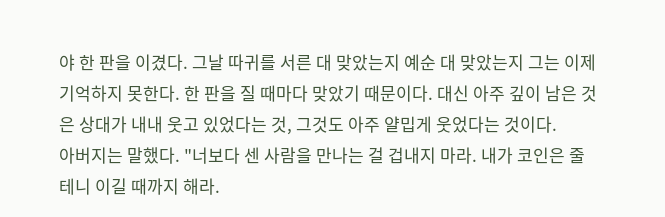야 한 판을 이겼다. 그날 따귀를 서른 대 맞았는지 예순 대 맞았는지 그는 이제 기억하지 못한다. 한 판을 질 때마다 맞았기 때문이다. 대신 아주 깊이 남은 것은 상대가 내내 웃고 있었다는 것, 그것도 아주 얄밉게 웃었다는 것이다.
아버지는 말했다. "너보다 센 사람을 만나는 걸 겁내지 마라. 내가 코인은 줄 테니 이길 때까지 해라.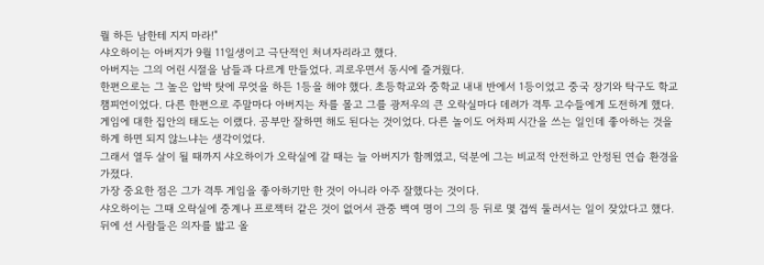뭘 하든 남한테 지지 마라!"
샤오하이는 아버지가 9월 11일생이고 극단적인 처녀자리라고 했다.
아버지는 그의 어린 시절을 남들과 다르게 만들었다. 괴로우면서 동시에 즐거웠다.
한편으로는 그 높은 압박 탓에 무엇을 하든 1등을 해야 했다. 초등학교와 중학교 내내 반에서 1등이었고 중국 장기와 탁구도 학교 챔피언이었다. 다른 한편으로 주말마다 아버지는 차를 몰고 그를 광저우의 큰 오락실마다 데려가 격투 고수들에게 도전하게 했다.
게임에 대한 집안의 태도는 이랬다. 공부만 잘하면 해도 된다는 것이었다. 다른 놀이도 어차피 시간을 쓰는 일인데 좋아하는 것을 하게 하면 되지 않느냐는 생각이었다.
그래서 열두 살이 될 때까지 샤오하이가 오락실에 갈 때는 늘 아버지가 함께였고, 덕분에 그는 비교적 안전하고 안정된 연습 환경을 가졌다.
가장 중요한 점은 그가 격투 게임을 좋아하기만 한 것이 아니라 아주 잘했다는 것이다.
샤오하이는 그때 오락실에 중계나 프로젝터 같은 것이 없어서 관중 백여 명이 그의 등 뒤로 몇 겹씩 둘러서는 일이 잦았다고 했다. 뒤에 선 사람들은 의자를 밟고 올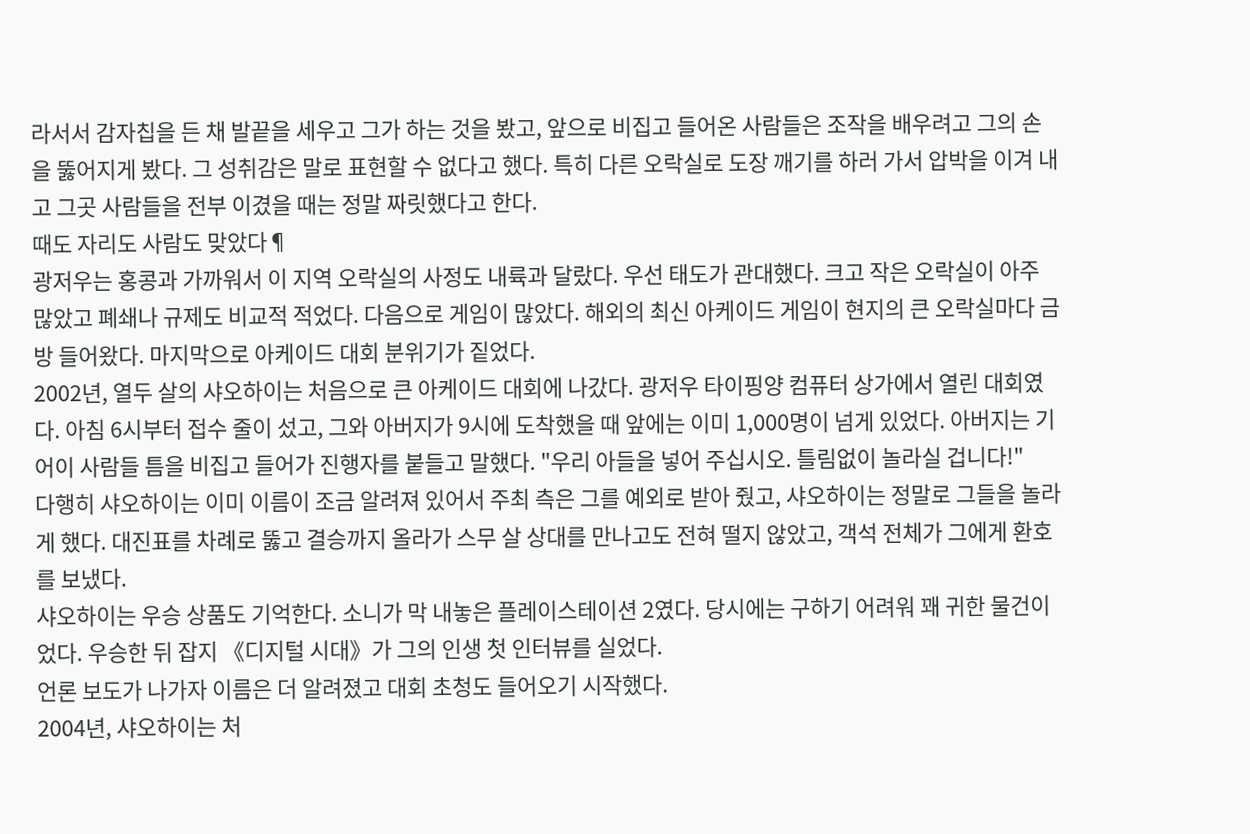라서서 감자칩을 든 채 발끝을 세우고 그가 하는 것을 봤고, 앞으로 비집고 들어온 사람들은 조작을 배우려고 그의 손을 뚫어지게 봤다. 그 성취감은 말로 표현할 수 없다고 했다. 특히 다른 오락실로 도장 깨기를 하러 가서 압박을 이겨 내고 그곳 사람들을 전부 이겼을 때는 정말 짜릿했다고 한다.
때도 자리도 사람도 맞았다¶
광저우는 홍콩과 가까워서 이 지역 오락실의 사정도 내륙과 달랐다. 우선 태도가 관대했다. 크고 작은 오락실이 아주 많았고 폐쇄나 규제도 비교적 적었다. 다음으로 게임이 많았다. 해외의 최신 아케이드 게임이 현지의 큰 오락실마다 금방 들어왔다. 마지막으로 아케이드 대회 분위기가 짙었다.
2002년, 열두 살의 샤오하이는 처음으로 큰 아케이드 대회에 나갔다. 광저우 타이핑양 컴퓨터 상가에서 열린 대회였다. 아침 6시부터 접수 줄이 섰고, 그와 아버지가 9시에 도착했을 때 앞에는 이미 1,000명이 넘게 있었다. 아버지는 기어이 사람들 틈을 비집고 들어가 진행자를 붙들고 말했다. "우리 아들을 넣어 주십시오. 틀림없이 놀라실 겁니다!"
다행히 샤오하이는 이미 이름이 조금 알려져 있어서 주최 측은 그를 예외로 받아 줬고, 샤오하이는 정말로 그들을 놀라게 했다. 대진표를 차례로 뚫고 결승까지 올라가 스무 살 상대를 만나고도 전혀 떨지 않았고, 객석 전체가 그에게 환호를 보냈다.
샤오하이는 우승 상품도 기억한다. 소니가 막 내놓은 플레이스테이션 2였다. 당시에는 구하기 어려워 꽤 귀한 물건이었다. 우승한 뒤 잡지 《디지털 시대》가 그의 인생 첫 인터뷰를 실었다.
언론 보도가 나가자 이름은 더 알려졌고 대회 초청도 들어오기 시작했다.
2004년, 샤오하이는 처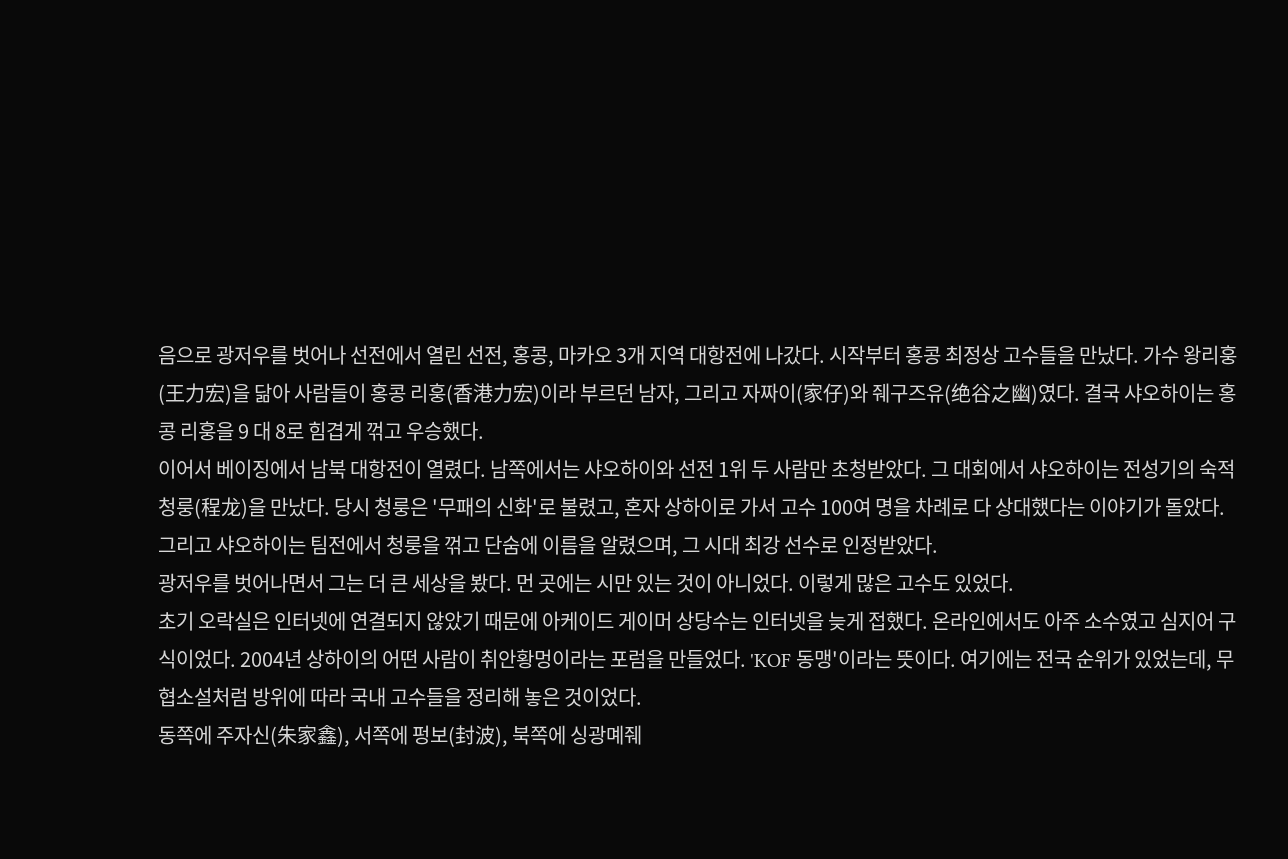음으로 광저우를 벗어나 선전에서 열린 선전, 홍콩, 마카오 3개 지역 대항전에 나갔다. 시작부터 홍콩 최정상 고수들을 만났다. 가수 왕리훙(王力宏)을 닮아 사람들이 홍콩 리훙(香港力宏)이라 부르던 남자, 그리고 자짜이(家仔)와 줴구즈유(绝谷之幽)였다. 결국 샤오하이는 홍콩 리훙을 9 대 8로 힘겹게 꺾고 우승했다.
이어서 베이징에서 남북 대항전이 열렸다. 남쪽에서는 샤오하이와 선전 1위 두 사람만 초청받았다. 그 대회에서 샤오하이는 전성기의 숙적 청룽(程龙)을 만났다. 당시 청룽은 '무패의 신화'로 불렸고, 혼자 상하이로 가서 고수 100여 명을 차례로 다 상대했다는 이야기가 돌았다.
그리고 샤오하이는 팀전에서 청룽을 꺾고 단숨에 이름을 알렸으며, 그 시대 최강 선수로 인정받았다.
광저우를 벗어나면서 그는 더 큰 세상을 봤다. 먼 곳에는 시만 있는 것이 아니었다. 이렇게 많은 고수도 있었다.
초기 오락실은 인터넷에 연결되지 않았기 때문에 아케이드 게이머 상당수는 인터넷을 늦게 접했다. 온라인에서도 아주 소수였고 심지어 구식이었다. 2004년 상하이의 어떤 사람이 취안황멍이라는 포럼을 만들었다. 'KOF 동맹'이라는 뜻이다. 여기에는 전국 순위가 있었는데, 무협소설처럼 방위에 따라 국내 고수들을 정리해 놓은 것이었다.
동쪽에 주자신(朱家鑫), 서쪽에 펑보(封波), 북쪽에 싱광몌줴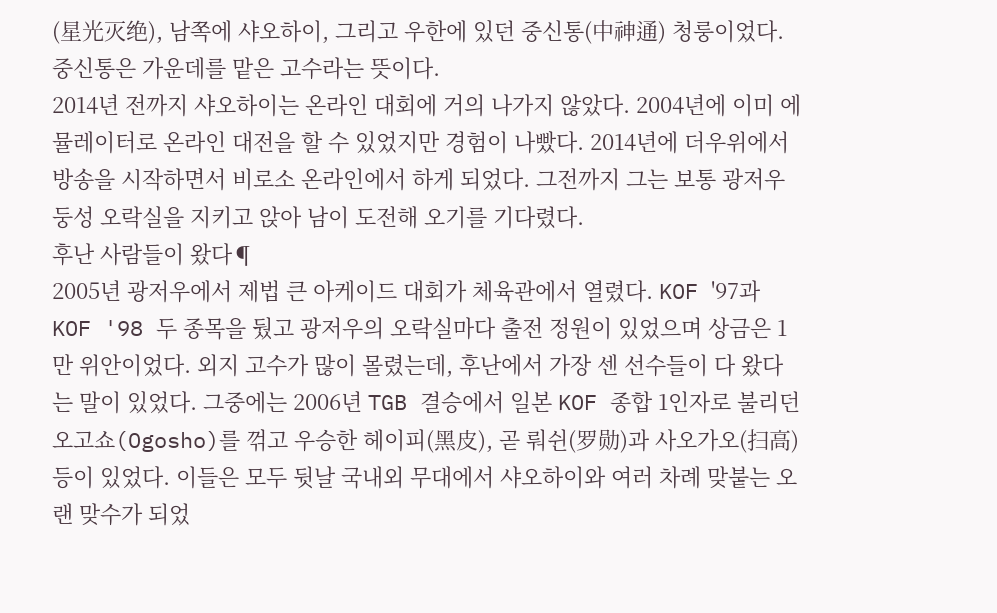(星光灭绝), 남쪽에 샤오하이, 그리고 우한에 있던 중신통(中神通) 청룽이었다. 중신통은 가운데를 맡은 고수라는 뜻이다.
2014년 전까지 샤오하이는 온라인 대회에 거의 나가지 않았다. 2004년에 이미 에뮬레이터로 온라인 대전을 할 수 있었지만 경험이 나빴다. 2014년에 더우위에서 방송을 시작하면서 비로소 온라인에서 하게 되었다. 그전까지 그는 보통 광저우 둥성 오락실을 지키고 앉아 남이 도전해 오기를 기다렸다.
후난 사람들이 왔다¶
2005년 광저우에서 제법 큰 아케이드 대회가 체육관에서 열렸다. KOF '97과 KOF '98 두 종목을 뒀고 광저우의 오락실마다 출전 정원이 있었으며 상금은 1만 위안이었다. 외지 고수가 많이 몰렸는데, 후난에서 가장 센 선수들이 다 왔다는 말이 있었다. 그중에는 2006년 TGB 결승에서 일본 KOF 종합 1인자로 불리던 오고쇼(Ogosho)를 꺾고 우승한 헤이피(黑皮), 곧 뤄쉰(罗勋)과 사오가오(扫高) 등이 있었다. 이들은 모두 뒷날 국내외 무대에서 샤오하이와 여러 차례 맞붙는 오랜 맞수가 되었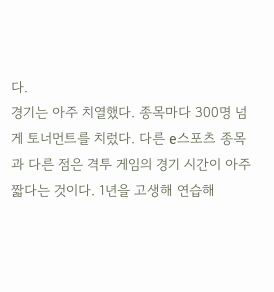다.
경기는 아주 치열했다. 종목마다 300명 넘게 토너먼트를 치렀다. 다른 e스포츠 종목과 다른 점은 격투 게임의 경기 시간이 아주 짧다는 것이다. 1년을 고생해 연습해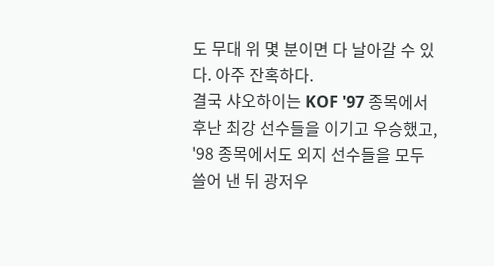도 무대 위 몇 분이면 다 날아갈 수 있다. 아주 잔혹하다.
결국 샤오하이는 KOF '97 종목에서 후난 최강 선수들을 이기고 우승했고, '98 종목에서도 외지 선수들을 모두 쓸어 낸 뒤 광저우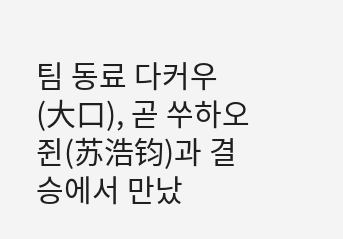팀 동료 다커우(大口), 곧 쑤하오쥔(苏浩钧)과 결승에서 만났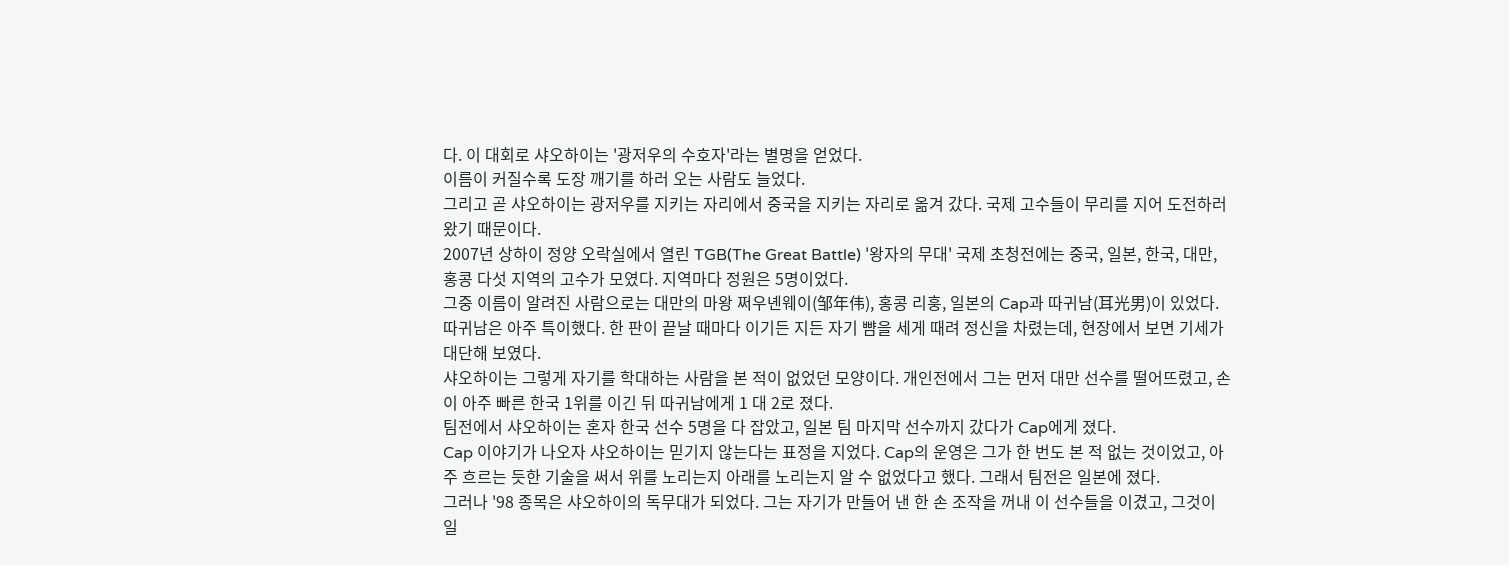다. 이 대회로 샤오하이는 '광저우의 수호자'라는 별명을 얻었다.
이름이 커질수록 도장 깨기를 하러 오는 사람도 늘었다.
그리고 곧 샤오하이는 광저우를 지키는 자리에서 중국을 지키는 자리로 옮겨 갔다. 국제 고수들이 무리를 지어 도전하러 왔기 때문이다.
2007년 상하이 정양 오락실에서 열린 TGB(The Great Battle) '왕자의 무대' 국제 초청전에는 중국, 일본, 한국, 대만, 홍콩 다섯 지역의 고수가 모였다. 지역마다 정원은 5명이었다.
그중 이름이 알려진 사람으로는 대만의 마왕 쩌우녠웨이(邹年伟), 홍콩 리훙, 일본의 Cap과 따귀남(耳光男)이 있었다. 따귀남은 아주 특이했다. 한 판이 끝날 때마다 이기든 지든 자기 뺨을 세게 때려 정신을 차렸는데, 현장에서 보면 기세가 대단해 보였다.
샤오하이는 그렇게 자기를 학대하는 사람을 본 적이 없었던 모양이다. 개인전에서 그는 먼저 대만 선수를 떨어뜨렸고, 손이 아주 빠른 한국 1위를 이긴 뒤 따귀남에게 1 대 2로 졌다.
팀전에서 샤오하이는 혼자 한국 선수 5명을 다 잡았고, 일본 팀 마지막 선수까지 갔다가 Cap에게 졌다.
Cap 이야기가 나오자 샤오하이는 믿기지 않는다는 표정을 지었다. Cap의 운영은 그가 한 번도 본 적 없는 것이었고, 아주 흐르는 듯한 기술을 써서 위를 노리는지 아래를 노리는지 알 수 없었다고 했다. 그래서 팀전은 일본에 졌다.
그러나 '98 종목은 샤오하이의 독무대가 되었다. 그는 자기가 만들어 낸 한 손 조작을 꺼내 이 선수들을 이겼고, 그것이 일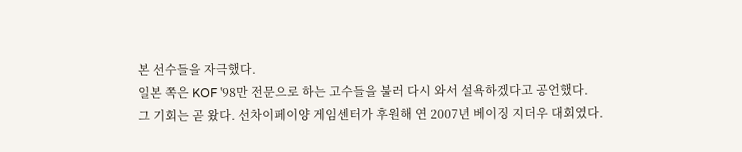본 선수들을 자극했다.
일본 쪽은 KOF '98만 전문으로 하는 고수들을 불러 다시 와서 설욕하겠다고 공언했다.
그 기회는 곧 왔다. 선차이페이양 게임센터가 후원해 연 2007년 베이징 지더우 대회였다.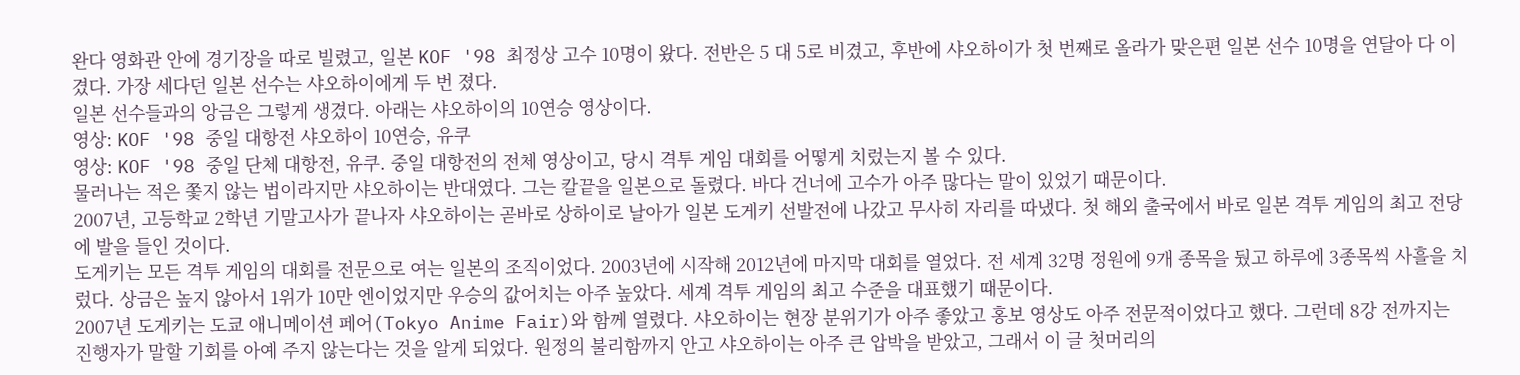완다 영화관 안에 경기장을 따로 빌렸고, 일본 KOF '98 최정상 고수 10명이 왔다. 전반은 5 대 5로 비겼고, 후반에 샤오하이가 첫 번째로 올라가 맞은편 일본 선수 10명을 연달아 다 이겼다. 가장 세다던 일본 선수는 샤오하이에게 두 번 졌다.
일본 선수들과의 앙금은 그렇게 생겼다. 아래는 샤오하이의 10연승 영상이다.
영상: KOF '98 중일 대항전 샤오하이 10연승, 유쿠
영상: KOF '98 중일 단체 대항전, 유쿠. 중일 대항전의 전체 영상이고, 당시 격투 게임 대회를 어떻게 치렀는지 볼 수 있다.
물러나는 적은 쫓지 않는 법이라지만 샤오하이는 반대였다. 그는 칼끝을 일본으로 돌렸다. 바다 건너에 고수가 아주 많다는 말이 있었기 때문이다.
2007년, 고등학교 2학년 기말고사가 끝나자 샤오하이는 곧바로 상하이로 날아가 일본 도게키 선발전에 나갔고 무사히 자리를 따냈다. 첫 해외 출국에서 바로 일본 격투 게임의 최고 전당에 발을 들인 것이다.
도게키는 모든 격투 게임의 대회를 전문으로 여는 일본의 조직이었다. 2003년에 시작해 2012년에 마지막 대회를 열었다. 전 세계 32명 정원에 9개 종목을 뒀고 하루에 3종목씩 사흘을 치렀다. 상금은 높지 않아서 1위가 10만 엔이었지만 우승의 값어치는 아주 높았다. 세계 격투 게임의 최고 수준을 대표했기 때문이다.
2007년 도게키는 도쿄 애니메이션 페어(Tokyo Anime Fair)와 함께 열렸다. 샤오하이는 현장 분위기가 아주 좋았고 홍보 영상도 아주 전문적이었다고 했다. 그런데 8강 전까지는 진행자가 말할 기회를 아예 주지 않는다는 것을 알게 되었다. 원정의 불리함까지 안고 샤오하이는 아주 큰 압박을 받았고, 그래서 이 글 첫머리의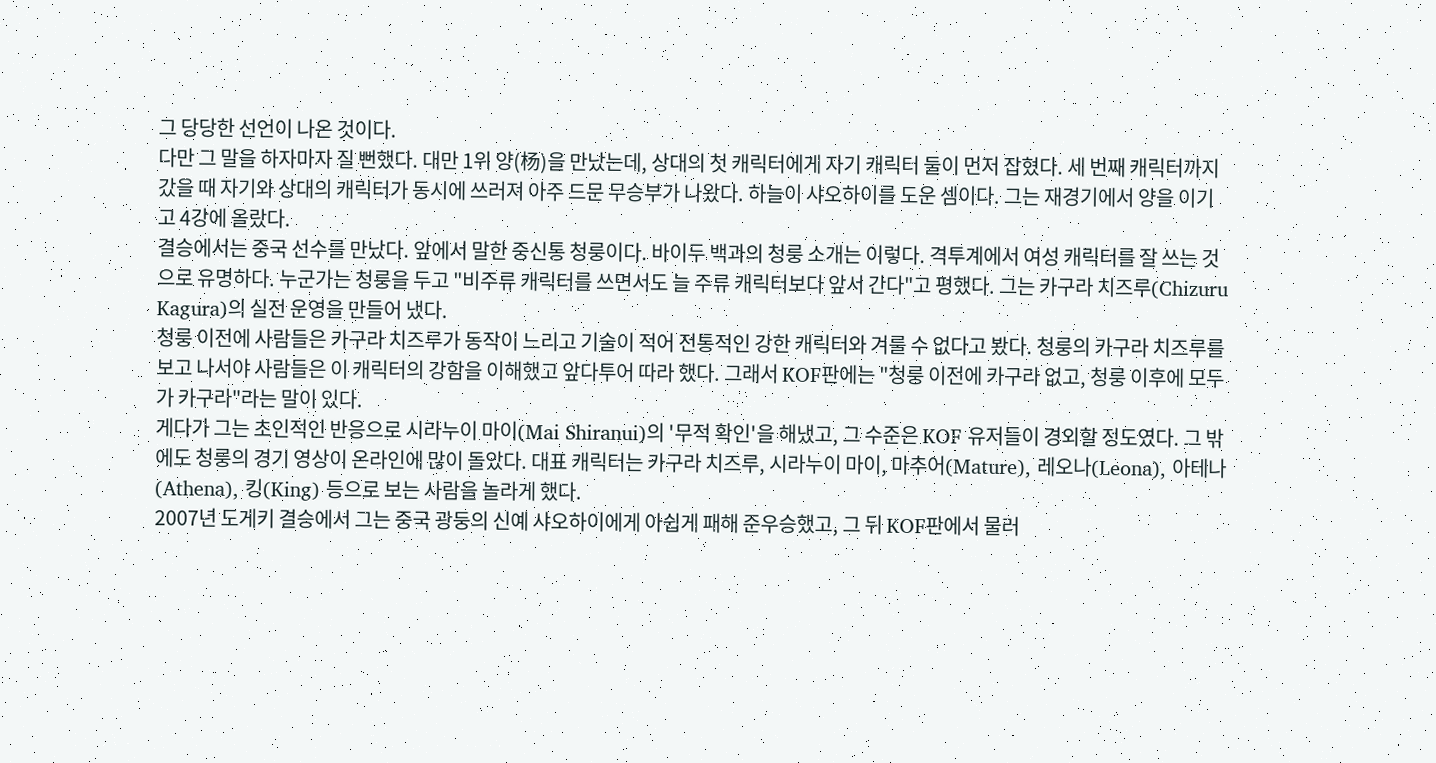그 당당한 선언이 나온 것이다.
다만 그 말을 하자마자 질 뻔했다. 대만 1위 양(杨)을 만났는데, 상대의 첫 캐릭터에게 자기 캐릭터 둘이 먼저 잡혔다. 세 번째 캐릭터까지 갔을 때 자기와 상대의 캐릭터가 동시에 쓰러져 아주 드문 무승부가 나왔다. 하늘이 샤오하이를 도운 셈이다. 그는 재경기에서 양을 이기고 4강에 올랐다.
결승에서는 중국 선수를 만났다. 앞에서 말한 중신통 청룽이다. 바이두 백과의 청룽 소개는 이렇다. 격투계에서 여성 캐릭터를 잘 쓰는 것으로 유명하다. 누군가는 청룽을 두고 "비주류 캐릭터를 쓰면서도 늘 주류 캐릭터보다 앞서 간다"고 평했다. 그는 카구라 치즈루(Chizuru Kagura)의 실전 운영을 만들어 냈다.
청룽 이전에 사람들은 카구라 치즈루가 동작이 느리고 기술이 적어 전통적인 강한 캐릭터와 겨룰 수 없다고 봤다. 청룽의 카구라 치즈루를 보고 나서야 사람들은 이 캐릭터의 강함을 이해했고 앞다투어 따라 했다. 그래서 KOF판에는 "청룽 이전에 카구라 없고, 청룽 이후에 모두가 카구라"라는 말이 있다.
게다가 그는 초인적인 반응으로 시라누이 마이(Mai Shiranui)의 '무적 확인'을 해냈고, 그 수준은 KOF 유저들이 경외할 정도였다. 그 밖에도 청룽의 경기 영상이 온라인에 많이 돌았다. 대표 캐릭터는 카구라 치즈루, 시라누이 마이, 마추어(Mature), 레오나(Leona), 아테나(Athena), 킹(King) 등으로 보는 사람을 놀라게 했다.
2007년 도게키 결승에서 그는 중국 광둥의 신예 샤오하이에게 아쉽게 패해 준우승했고, 그 뒤 KOF판에서 물러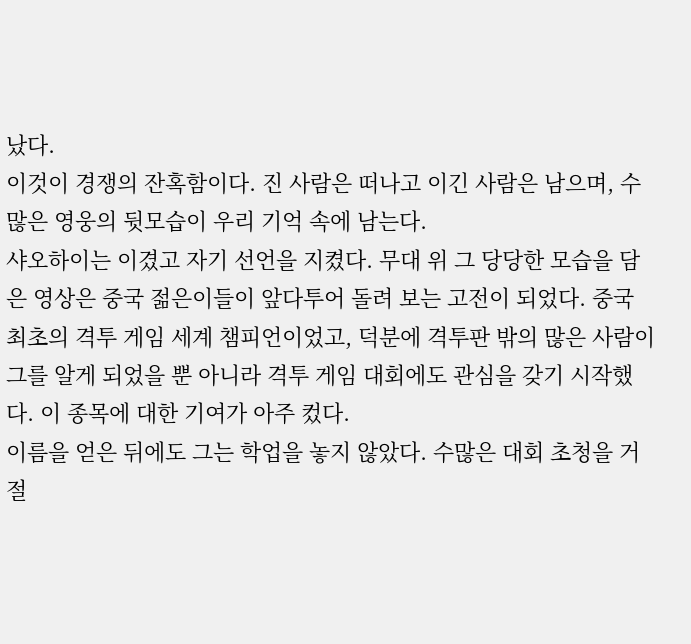났다.
이것이 경쟁의 잔혹함이다. 진 사람은 떠나고 이긴 사람은 남으며, 수많은 영웅의 뒷모습이 우리 기억 속에 남는다.
샤오하이는 이겼고 자기 선언을 지켰다. 무대 위 그 당당한 모습을 담은 영상은 중국 젊은이들이 앞다투어 돌려 보는 고전이 되었다. 중국 최초의 격투 게임 세계 챔피언이었고, 덕분에 격투판 밖의 많은 사람이 그를 알게 되었을 뿐 아니라 격투 게임 대회에도 관심을 갖기 시작했다. 이 종목에 대한 기여가 아주 컸다.
이름을 얻은 뒤에도 그는 학업을 놓지 않았다. 수많은 대회 초청을 거절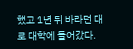했고 1년 뒤 바라던 대로 대학에 들어갔다.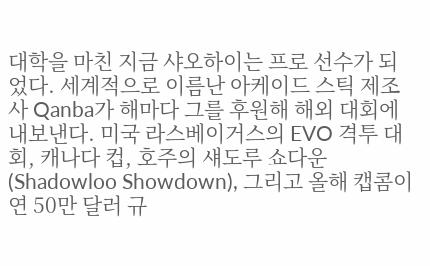대학을 마친 지금 샤오하이는 프로 선수가 되었다. 세계적으로 이름난 아케이드 스틱 제조사 Qanba가 해마다 그를 후원해 해외 대회에 내보낸다. 미국 라스베이거스의 EVO 격투 대회, 캐나다 컵, 호주의 섀도루 쇼다운(Shadowloo Showdown), 그리고 올해 캡콤이 연 50만 달러 규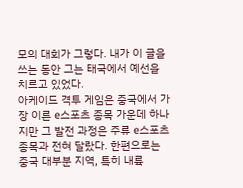모의 대회가 그렇다. 내가 이 글을 쓰는 동안 그는 태국에서 예선을 치르고 있었다.
아케이드 격투 게임은 중국에서 가장 이른 e스포츠 종목 가운데 하나지만 그 발전 과정은 주류 e스포츠 종목과 전혀 달랐다. 한편으로는 중국 대부분 지역, 특히 내륙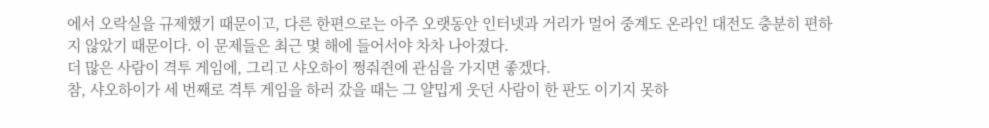에서 오락실을 규제했기 때문이고, 다른 한편으로는 아주 오랫동안 인터넷과 거리가 멀어 중계도 온라인 대전도 충분히 편하지 않았기 때문이다. 이 문제들은 최근 몇 해에 들어서야 차차 나아졌다.
더 많은 사람이 격투 게임에, 그리고 샤오하이 쩡줘쥔에 관심을 가지면 좋겠다.
참, 샤오하이가 세 번째로 격투 게임을 하러 갔을 때는 그 얄밉게 웃던 사람이 한 판도 이기지 못하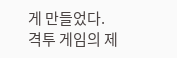게 만들었다.
격투 게임의 제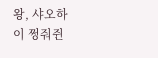왕, 샤오하이 쩡줘쥔